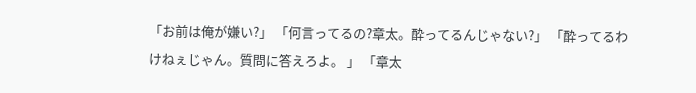「お前は俺が嫌い?」 「何言ってるの?章太。酔ってるんじゃない?」 「酔ってるわけねぇじゃん。質問に答えろよ。 」 「章太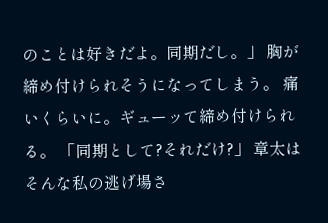のことは好きだよ。同期だし。」 胸が締め付けられそうになってしまう。 痛いくらいに。ギューッて締め付けられる。 「同期として?それだけ?」 章太はそんな私の逃げ場さ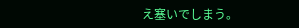え塞いでしまう。